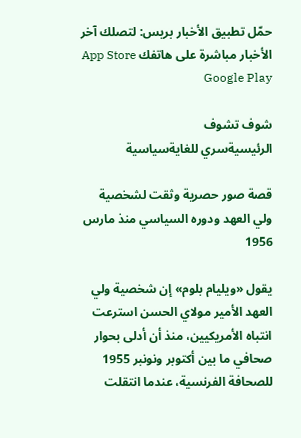حمّل تطبيق الأخبار بريس: لتصلك آخر الأخبار مباشرة على هاتفك App Store Google Play

شوف تشوف
الرئيسيةسري للغايةسياسية

قصة صور حصرية وثقت لشخصية ولي العهد ودوره السياسي منذ مارس 1956

يقول «ويليام بلوم» إن شخصية ولي العهد الأمير مولاي الحسن استرعت انتباه الأمريكيين، منذ أن أدلى بحوار صحافي ما بين أكتوبر ونونبر 1955 للصحافة الفرنسية، عندما انتقلت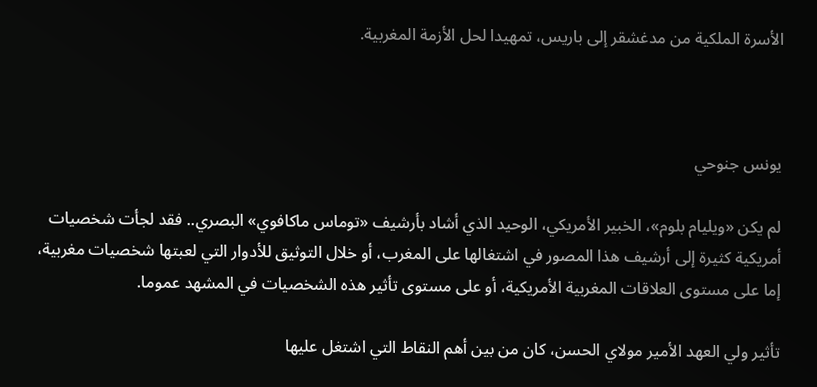الأسرة الملكية من مدغشقر إلى باريس، تمهيدا لحل الأزمة المغربية.



يونس جنوحي

لم يكن «ويليام بلوم»، الخبير الأمريكي، الوحيد الذي أشاد بأرشيف «توماس ماكافوي» البصري.. فقد لجأت شخصيات أمريكية كثيرة إلى أرشيف هذا المصور في اشتغالها على المغرب، أو خلال التوثيق للأدوار التي لعبتها شخصيات مغربية، إما على مستوى العلاقات المغربية الأمريكية، أو على مستوى تأثير هذه الشخصيات في المشهد عموما.

تأثير ولي العهد الأمير مولاي الحسن، كان من بين أهم النقاط التي اشتغل عليها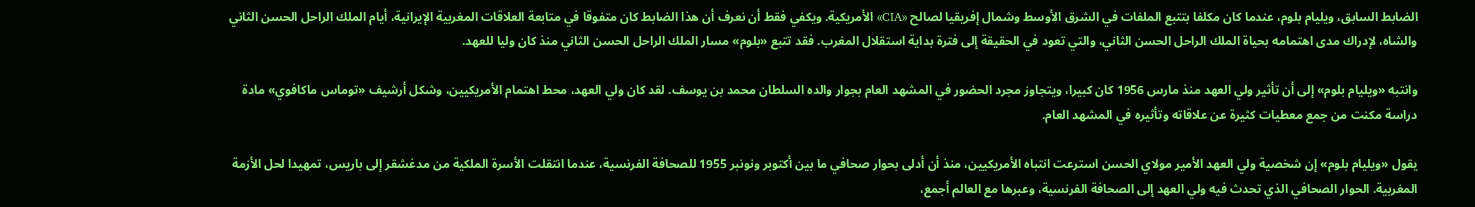الضابط السابق، ويليام بلوم، عندما كان مكلفا بتتبع الملفات في الشرق الأوسط وشمال إفريقيا لصالح «CIA» الأمريكية. ويكفي فقط أن نعرف أن هذا الضابط كان متفوقا في متابعة العلاقات المغربية الإيرانية، أيام الملك الراحل الحسن الثاني والشاه، لإدراك مدى اهتمامه بحياة الملك الراحل الحسن الثاني، والتي تعود في الحقيقة إلى فترة بداية استقلال المغرب. فقد تتبع «بلوم» مسار الملك الراحل الحسن الثاني منذ كان وليا للعهد.

وانتبه «ويليام بلوم» إلى أن تأثير ولي العهد منذ مارس 1956 كان كبيرا، ويتجاوز مجرد الحضور في المشهد العام بجوار والده السلطان محمد بن يوسف. لقد كان ولي العهد، محط اهتمام الأمريكيين، وشكل أرشيف «توماس ماكافوي» مادة دراسة مكنت من جمع معطيات كثيرة عن علاقاته وتأثيره في المشهد العام.

يقول «ويليام بلوم» إن شخصية ولي العهد الأمير مولاي الحسن استرعت انتباه الأمريكيين، منذ أن أدلى بحوار صحافي ما بين أكتوبر ونونبر 1955 للصحافة الفرنسية، عندما انتقلت الأسرة الملكية من مدغشقر إلى باريس، تمهيدا لحل الأزمة المغربية. الحوار الصحافي الذي تحدث فيه ولي العهد إلى الصحافة الفرنسية، وعبرها مع العالم أجمع،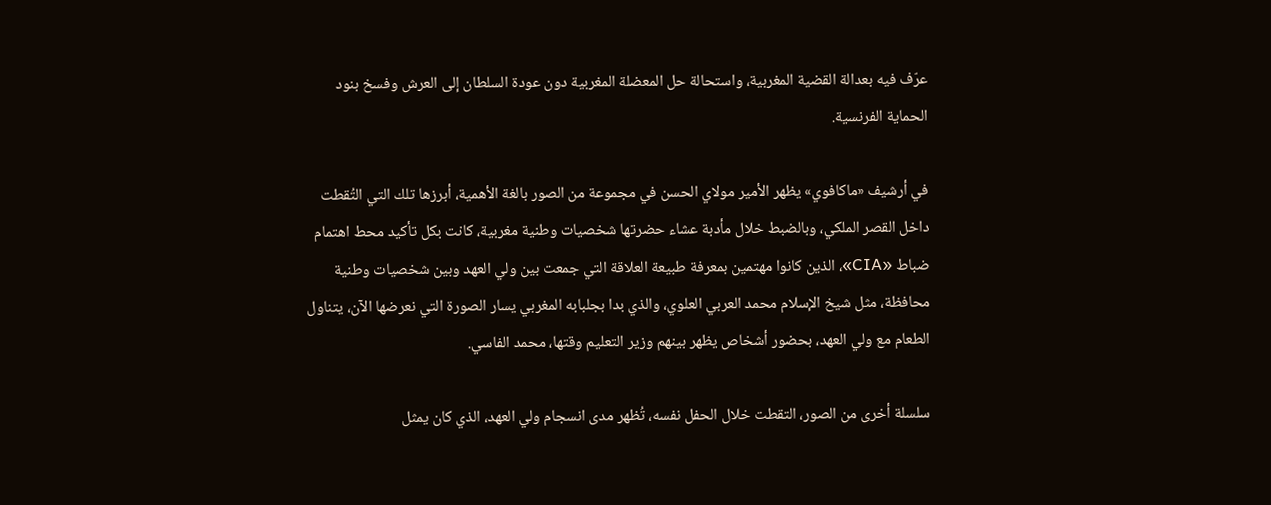عرّف فيه بعدالة القضية المغربية، واستحالة حل المعضلة المغربية دون عودة السلطان إلى العرش وفسخ بنود الحماية الفرنسية.

في أرشيف «ماكافوي» يظهر الأمير مولاي الحسن في مجموعة من الصور بالغة الأهمية، أبرزها تلك التي التُقطت داخل القصر الملكي، وبالضبط خلال مأدبة عشاء حضرتها شخصيات وطنية مغربية، كانت بكل تأكيد محط اهتمام ضباط «CIA»، الذين كانوا مهتمين بمعرفة طبيعة العلاقة التي جمعت بين ولي العهد وبين شخصيات وطنية محافظة، مثل شيخ الإسلام محمد العربي العلوي، والذي بدا بجلبابه المغربي يسار الصورة التي نعرضها الآن، يتناول الطعام مع ولي العهد، بحضور أشخاص يظهر بينهم وزير التعليم وقتها، محمد الفاسي.

سلسلة أخرى من الصور، التقطت خلال الحفل نفسه، تُظهر مدى انسجام ولي العهد، الذي كان يمثل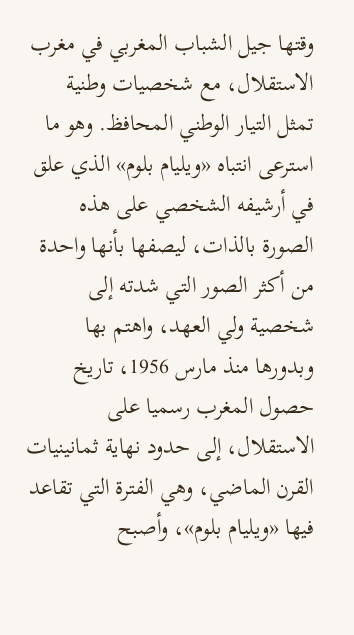وقتها جيل الشباب المغربي في مغرب الاستقلال، مع شخصيات وطنية تمثل التيار الوطني المحافظ. وهو ما استرعى انتباه «ويليام بلوم» الذي علق في أرشيفه الشخصي على هذه الصورة بالذات، ليصفها بأنها واحدة من أكثر الصور التي شدته إلى شخصية ولي العهد، واهتم بها وبدورها منذ مارس 1956، تاريخ حصول المغرب رسميا على الاستقلال، إلى حدود نهاية ثمانينيات القرن الماضي، وهي الفترة التي تقاعد فيها «ويليام بلوم»، وأصبح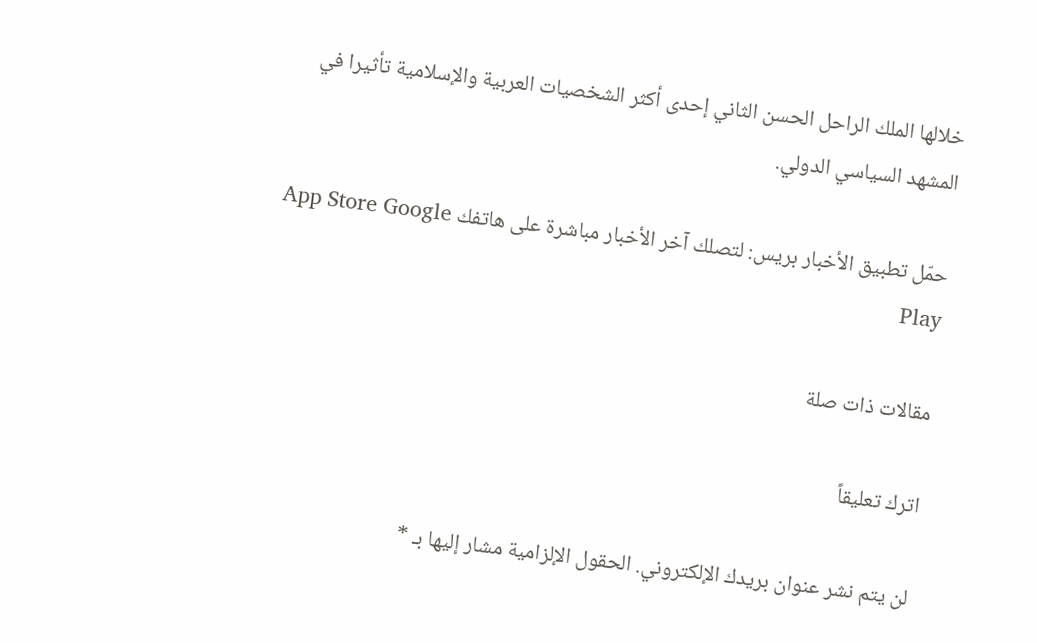خلالها الملك الراحل الحسن الثاني إحدى أكثر الشخصيات العربية والإسلامية تأثيرا في المشهد السياسي الدولي.

حمّل تطبيق الأخبار بريس: لتصلك آخر الأخبار مباشرة على هاتفك App Store Google Play

مقالات ذات صلة

اترك تعليقاً

لن يتم نشر عنوان بريدك الإلكتروني. الحقول الإلزامية مشار إليها بـ *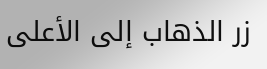زر الذهاب إلى الأعلى